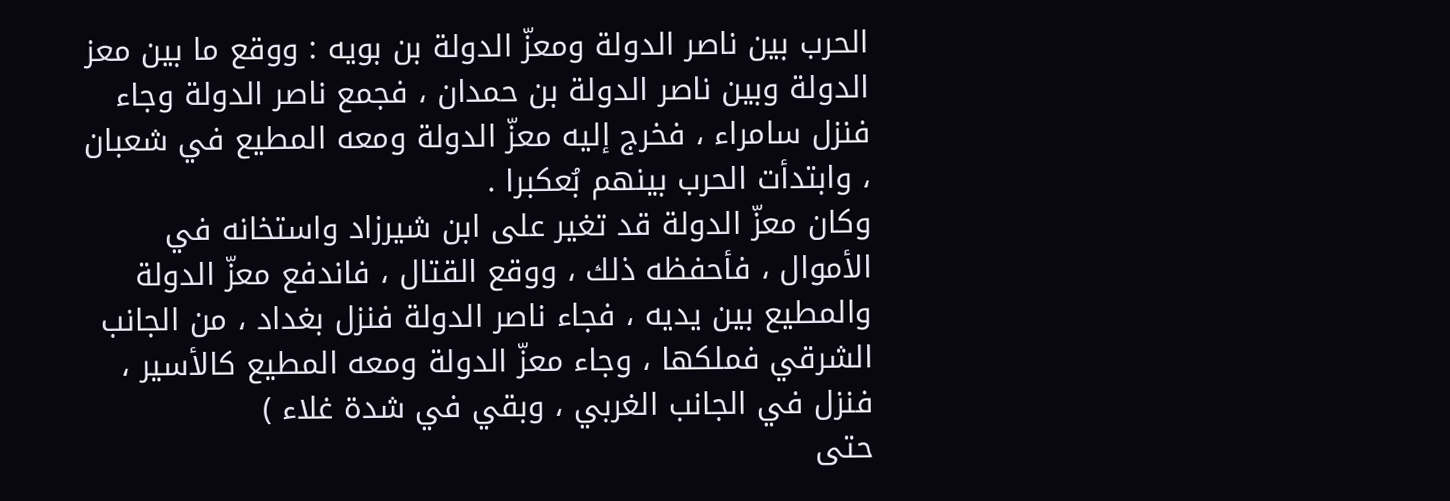الحرب بين ناصر الدولة ومعزّ الدولة بن بويه : ووقع ما بين معز الدولة وبين ناصر الدولة بن حمدان ، فجمع ناصر الدولة وجاء فنزل سامراء ، فخرج إليه معزّ الدولة ومعه المطيع في شعبان ، وابتدأت الحرب بينهم بُعكبرا .
وكان معزّ الدولة قد تغير على ابن شيرزاد واستخانه في الأموال ، فأحفظه ذلك ، ووقع القتال ، فاندفع معزّ الدولة والمطيع بين يديه ، فجاء ناصر الدولة فنزل بغداد ، من الجانب الشرقي فملكها ، وجاء معزّ الدولة ومعه المطيع كالأسير ، فنزل في الجانب الغربي ، وبقي في شدة غلاء )
حتى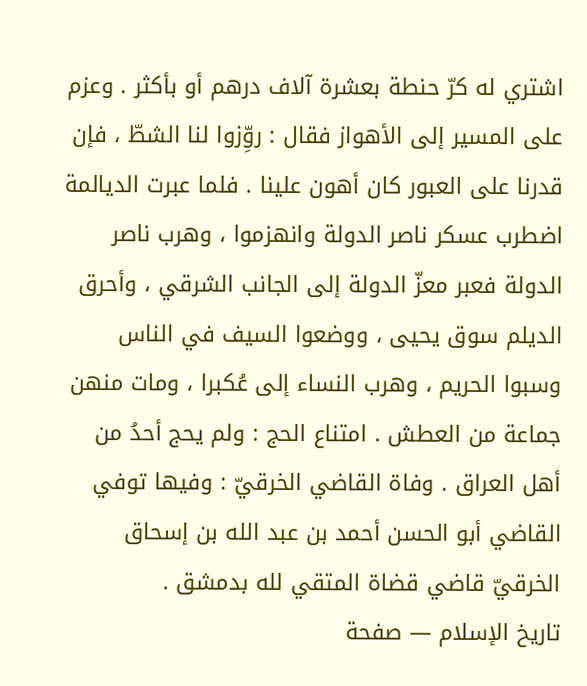اشتري له كرّ حنطة بعشرة آلاف درهم أو بأكثر . وعزم على المسير إلى الأهواز فقال : روِّزوا لنا الشطّ ، فإن قدرنا على العبور كان أهون علينا . فلما عبرت الديالمة اضطرب عسكر ناصر الدولة وانهزموا ، وهرب ناصر الدولة فعبر معزّ الدولة إلى الجانب الشرقي ، وأحرق الديلم سوق يحيى ، ووضعوا السيف في الناس وسبوا الحريم ، وهرب النساء إلى عُكبرا ، ومات منهن جماعة من العطش . امتناع الحج : ولم يحج أحدُ من أهل العراق . وفاة القاضي الخرقيّ : وفيها توفي القاضي أبو الحسن أحمد بن عبد الله بن إسحاق الخرقيّ قاضي قضاة المتقي لله بدمشق .
تاريخ الإسلام — صفحة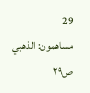29
مساهمون: الذهبي
ص٢٩